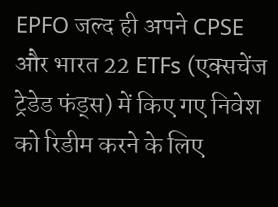EPFO जल्द ही अपने CPSE और भारत 22 ETFs (एक्सचेंज ट्रेडेड फंड्स) में किए गए निवेश को रिडीम करने के लिए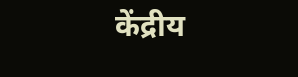केंद्रीय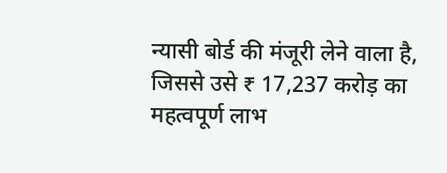न्यासी बोर्ड की मंजूरी लेने वाला है, जिससे उसे ₹ 17,237 करोड़ का महत्वपूर्ण लाभ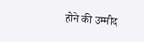होने की उम्मीद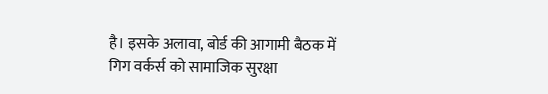है। इसके अलावा, बोर्ड की आगामी बैठक में गिग वर्कर्स को सामाजिक सुरक्षा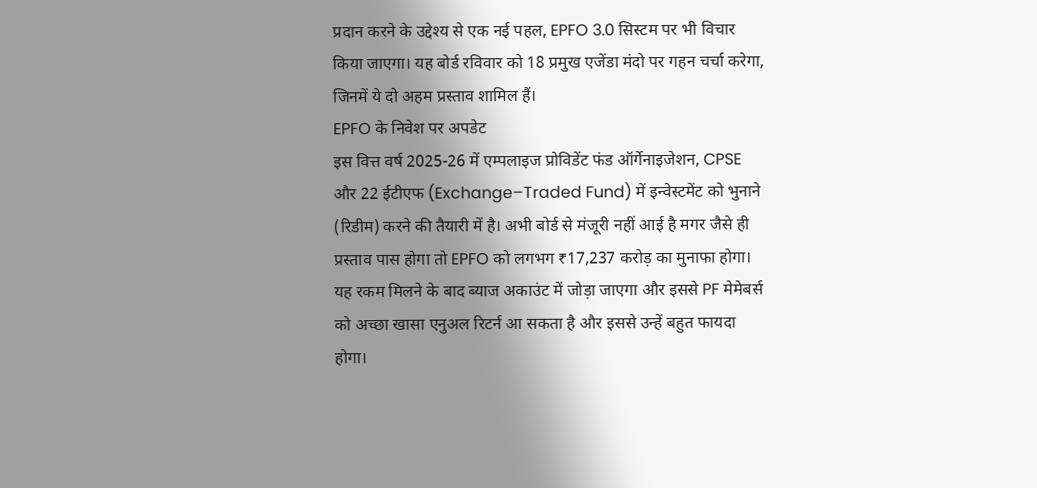प्रदान करने के उद्देश्य से एक नई पहल, EPFO 3.0 सिस्टम पर भी विचार किया जाएगा। यह बोर्ड रविवार को 18 प्रमुख एजेंडा मंदो पर गहन चर्चा करेगा, जिनमें ये दो अहम प्रस्ताव शामिल हैं।
EPFO के निवेश पर अपडेट
इस वित्त वर्ष 2025-26 में एम्पलाइज प्रोविडेंट फंड ऑर्गेनाइजेशन, CPSE और 22 ईटीएफ (Exchange–Traded Fund) में इन्वेस्टमेंट को भुनाने (रिडीम) करने की तैयारी में है। अभी बोर्ड से मंजूरी नहीं आई है मगर जैसे ही प्रस्ताव पास होगा तो EPFO को लगभग ₹17,237 करोड़ का मुनाफा होगा। यह रकम मिलने के बाद ब्याज अकाउंट में जोड़ा जाएगा और इससे PF मेमेबर्स को अच्छा खासा एनुअल रिटर्न आ सकता है और इससे उन्हें बहुत फायदा होगा।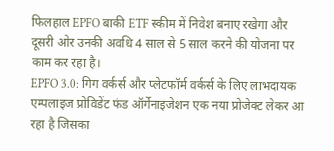फिलहाल EPFO बाकी ETF स्कीम में निवेश बनाए रखेगा और दूसरी ओर उनकी अवधि 4 साल से 5 साल करने की योजना पर काम कर रहा है।
EPFO 3.0: गिग वर्कर्स और प्लेटफॉर्म वर्कर्स के लिए लाभदायक
एम्पलाइज प्रोविडेंट फंड ऑर्गेनाइजेशन एक नया प्रोजेक्ट लेकर आ रहा है जिसका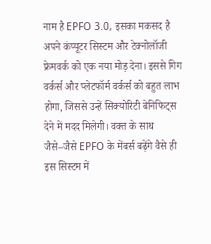नाम है EPFO 3.0, इसका मकसद है अपने कंप्यूटर सिस्टम और टेक्नोलॉजी फ्रेमवर्क को एक नया मोड़ देना। इससे गिग वर्कर्स और प्लेटफॉर्म वर्कर्स को बहुत लाभ होगा, जिससे उन्हें सिक्योरिटी बेनिफिट्स देने में मदद मिलेगी। वक्त के साथ जैसे–जैसे EPFO के मेंबर्स बढ़ेंगे वैसे ही इस सिस्टम में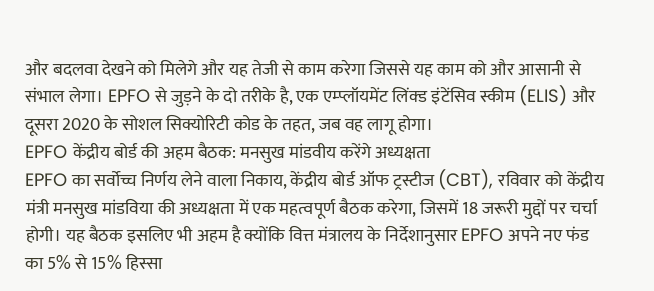और बदलवा देखने को मिलेगे और यह तेजी से काम करेगा जिससे यह काम को और आसानी से संभाल लेगा। EPFO से जुड़ने के दो तरीके है, एक एम्प्लॉयमेंट लिंक्ड इंटेंसिव स्कीम (ELIS) और दूसरा 2020 के सोशल सिक्योरिटी कोड के तहत, जब वह लागू होगा।
EPFO केंद्रीय बोर्ड की अहम बैठक: मनसुख मांडवीय करेंगे अध्यक्षता
EPFO का सर्वोच्च निर्णय लेने वाला निकाय, केंद्रीय बोर्ड ऑफ ट्रस्टीज (CBT), रविवार को केंद्रीय मंत्री मनसुख मांडविया की अध्यक्षता में एक महत्वपूर्ण बैठक करेगा, जिसमें 18 जरूरी मुद्दों पर चर्चा होगी। यह बैठक इसलिए भी अहम है क्योंकि वित्त मंत्रालय के निर्देशानुसार EPFO अपने नए फंड का 5% से 15% हिस्सा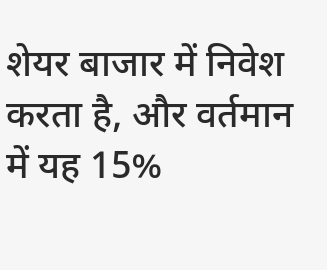शेयर बाजार में निवेश करता है, और वर्तमान में यह 15%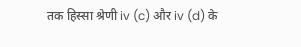तक हिस्सा श्रेणी iv (c) और iv (d) के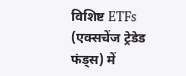विशिष्ट ETFs (एक्सचेंज ट्रेडेड फंड्स) में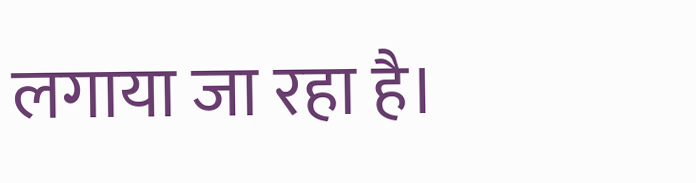लगाया जा रहा है।